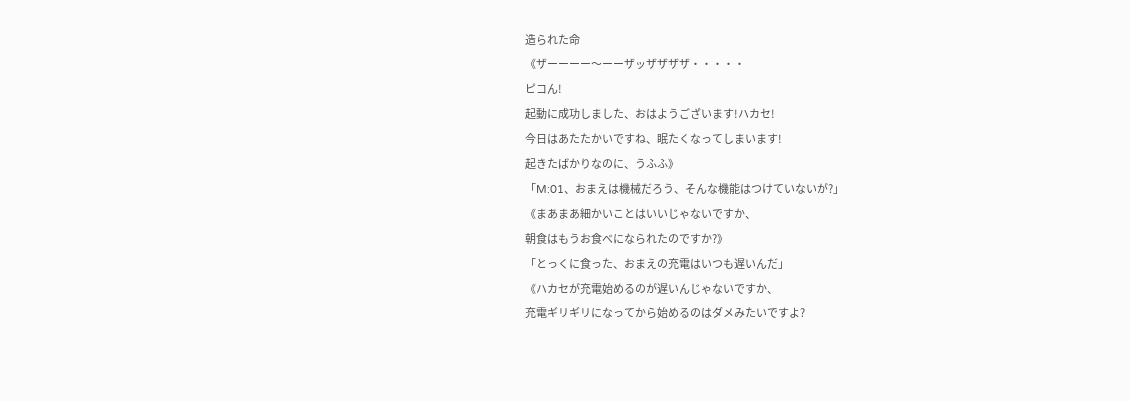造られた命
《ザーーーー〜ーーザッザザザザ・・・・・
ピコん!
起動に成功しました、おはようございます!ハカセ!
今日はあたたかいですね、眠たくなってしまいます!
起きたばかりなのに、うふふ》
「M:01、おまえは機械だろう、そんな機能はつけていないが?」
《まあまあ細かいことはいいじゃないですか、
朝食はもうお食べになられたのですか?》
「とっくに食った、おまえの充電はいつも遅いんだ」
《ハカセが充電始めるのが遅いんじゃないですか、
充電ギリギリになってから始めるのはダメみたいですよ?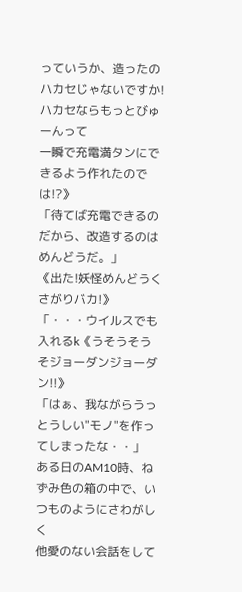っていうか、造ったのハカセじゃないですか!ハカセならもっとびゅーんって
一瞬で充電満タンにできるよう作れたのでは!?》
「待てば充電できるのだから、改造するのはめんどうだ。」
《出た!妖怪めんどうくさがりバカ!》
「・・・ウイルスでも入れるk《うそうそうそジョーダンジョーダン!!》
「はぁ、我ながらうっとうしい"モノ"を作ってしまったな・・」
ある日のAM10時、ねずみ色の箱の中で、いつものようにさわがしく
他愛のない会話をして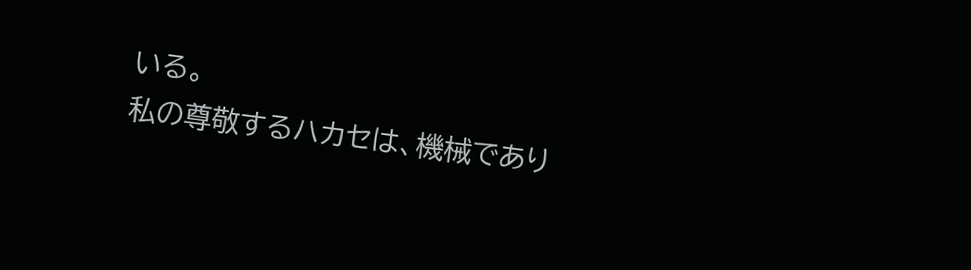いる。
私の尊敬するハカセは、機械であり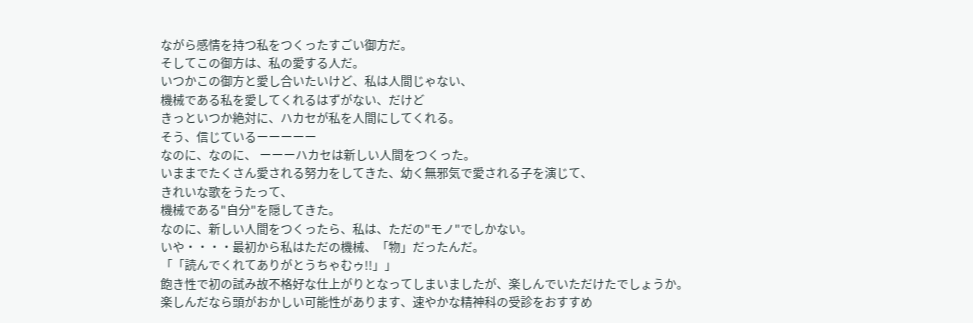ながら感情を持つ私をつくったすごい御方だ。
そしてこの御方は、私の愛する人だ。
いつかこの御方と愛し合いたいけど、私は人間じゃない、
機械である私を愛してくれるはずがない、だけど
きっといつか絶対に、ハカセが私を人間にしてくれる。
そう、信じているーーーーー
なのに、なのに、 ーーーハカセは新しい人間をつくった。
いままでたくさん愛される努力をしてきた、幼く無邪気で愛される子を演じて、
きれいな歌をうたって、
機械である"自分"を隠してきた。
なのに、新しい人間をつくったら、私は、ただの"モノ"でしかない。
いや・・・・最初から私はただの機械、「物」だったんだ。
「「読んでくれてありがとうちゃむゥ!!」」
飽き性で初の試み故不格好な仕上がりとなってしまいましたが、楽しんでいただけたでしょうか。
楽しんだなら頭がおかしい可能性があります、速やかな精神科の受診をおすすめ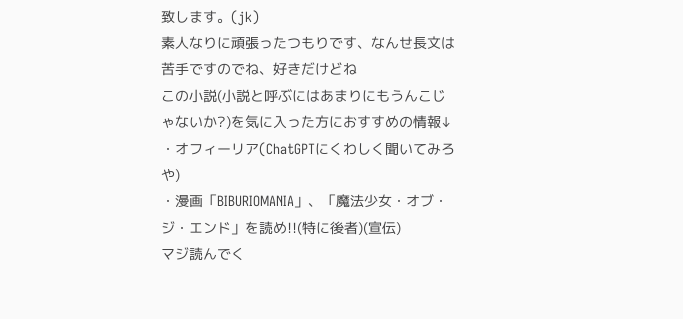致します。(jk)
素人なりに頑張ったつもりです、なんせ長文は苦手ですのでね、好きだけどね
この小説(小説と呼ぶにはあまりにもうんこじゃないか?)を気に入った方におすすめの情報↓
・オフィーリア(ChatGPTにくわしく聞いてみろや)
・漫画「BIBURIOMANIA」、「魔法少女・オブ・ジ・エンド」を読め!!(特に後者)(宣伝)
マジ読んでく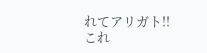れてアリガト!!
これ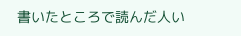書いたところで読んだ人い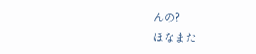んの?
ほなまた